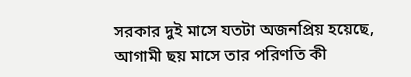সরকার দুই মাসে যতটা অজনপ্রিয় হয়েছে, আগামী ছয় মাসে তার পরিণতি কী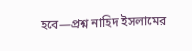হবে—প্রশ্ন নাহিদ ইসলামের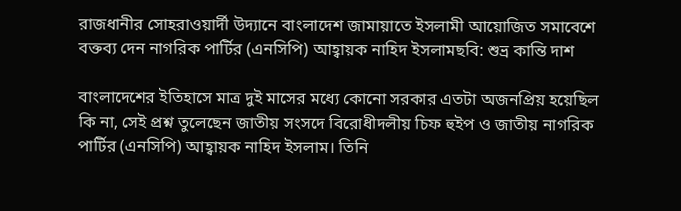রাজধানীর সোহরাওয়ার্দী উদ্যানে বাংলাদেশ জামায়াতে ইসলামী আয়োজিত সমাবেশে বক্তব্য দেন নাগরিক পার্টির (এনসিপি) আহ্বায়ক নাহিদ ইসলামছবি: শুভ্র কান্তি দাশ

বাংলাদেশের ইতিহাসে মাত্র দুই মাসের মধ্যে কোনো সরকার এতটা অজনপ্রিয় হয়েছিল কি না, সেই প্রশ্ন তুলেছেন জাতীয় সংসদে বিরোধীদলীয় চিফ হুইপ ও জাতীয় নাগরিক পার্টির (এনসিপি) আহ্বায়ক নাহিদ ইসলাম। তিনি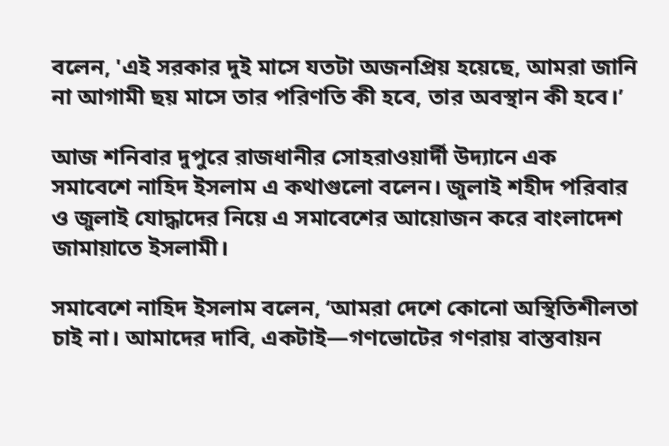বলেন, 'এই সরকার দুই মাসে যতটা অজনপ্রিয় হয়েছে, আমরা জানি না আগামী ছয় মাসে তার পরিণতি কী হবে, তার অবস্থান কী হবে।’

আজ শনিবার দুপুরে রাজধানীর সোহরাওয়ার্দী উদ্যানে এক সমাবেশে নাহিদ ইসলাম এ কথাগুলো বলেন। জুলাই শহীদ পরিবার ও জুলাই যোদ্ধাদের নিয়ে এ সমাবেশের আয়োজন করে বাংলাদেশ জামায়াতে ইসলামী।

সমাবেশে নাহিদ ইসলাম বলেন, ‘আমরা দেশে কোনো অস্থিতিশীলতা চাই না। আমাদের দাবি, একটাই—গণভোটের গণরায় বাস্তবায়ন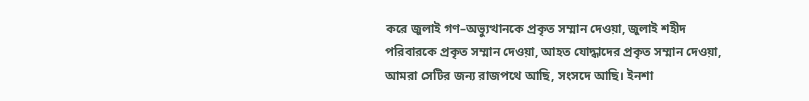করে জুলাই গণ–অভ্যুত্থানকে প্রকৃত সম্মান দেওয়া, জুলাই শহীদ পরিবারকে প্রকৃত সম্মান দেওয়া, আহত যোদ্ধাদের প্রকৃত সম্মান দেওয়া, আমরা সেটির জন্য রাজপথে আছি, সংসদে আছি। ইনশা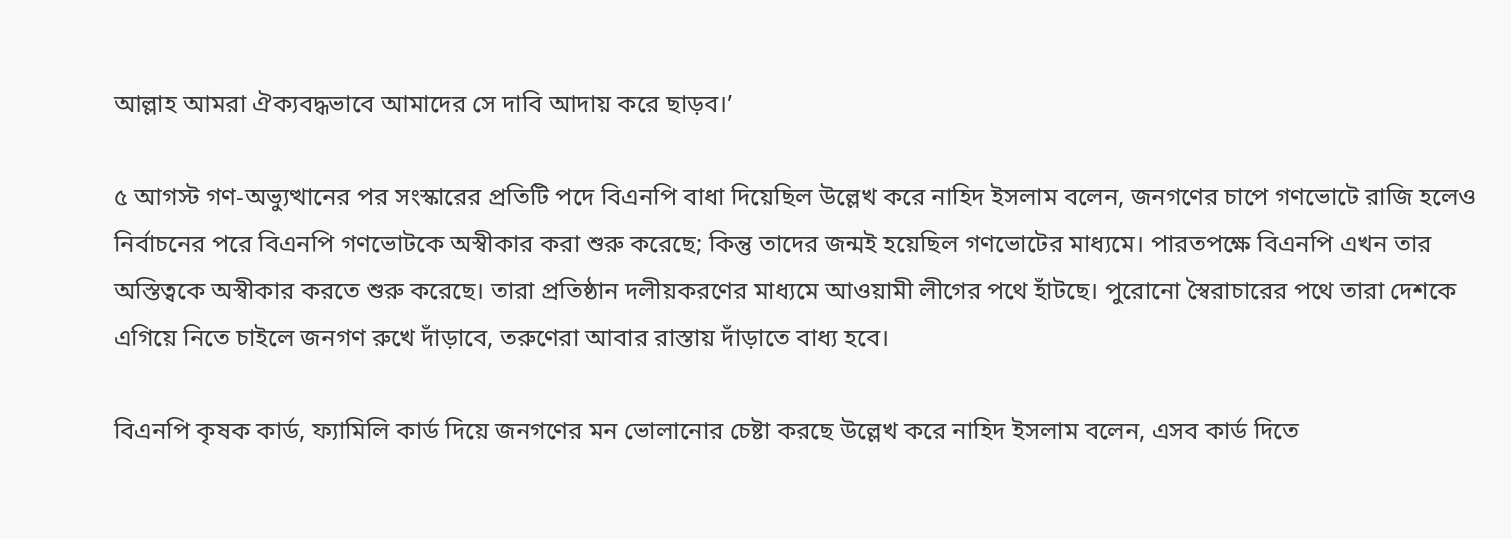আল্লাহ আমরা ঐক্যবদ্ধভাবে আমাদের সে দাবি আদায় করে ছাড়ব।’

৫ আগস্ট গণ-অভ্যুত্থানের পর সংস্কারের প্রতিটি পদে বিএনপি বাধা দিয়েছিল উল্লেখ করে নাহিদ ইসলাম বলেন, জনগণের চাপে গণভোটে রাজি হলেও নির্বাচনের পরে বিএনপি গণভোটকে অস্বীকার করা শুরু করেছে; কিন্তু তাদের জন্মই হয়েছিল গণভোটের মাধ্যমে। পারতপক্ষে বিএনপি এখন তার অস্তিত্বকে অস্বীকার করতে শুরু করেছে। তারা প্রতিষ্ঠান দলীয়করণের মাধ্যমে আওয়ামী লীগের পথে হাঁটছে। পুরোনো স্বৈরাচারের পথে তারা দেশকে এগিয়ে নিতে চাইলে জনগণ রুখে দাঁড়াবে, তরুণেরা আবার রাস্তায় দাঁড়াতে বাধ্য হবে।

বিএনপি কৃষক কার্ড, ফ্যামিলি কার্ড দিয়ে জনগণের মন ভোলানোর চেষ্টা করছে উল্লেখ করে নাহিদ ইসলাম বলেন, এসব কার্ড দিতে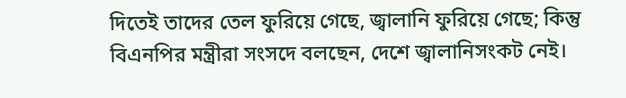দিতেই তাদের তেল ফুরিয়ে গেছে, জ্বালানি ফুরিয়ে গেছে; কিন্তু বিএনপির মন্ত্রীরা সংসদে বলছেন, দেশে জ্বালানিসংকট নেই।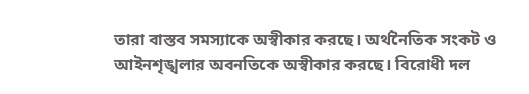তারা বাস্তব সমস্যাকে অস্বীকার করছে। অর্থনৈতিক সংকট ও আইনশৃঙ্খলার অবনতিকে অস্বীকার করছে। বিরোধী দল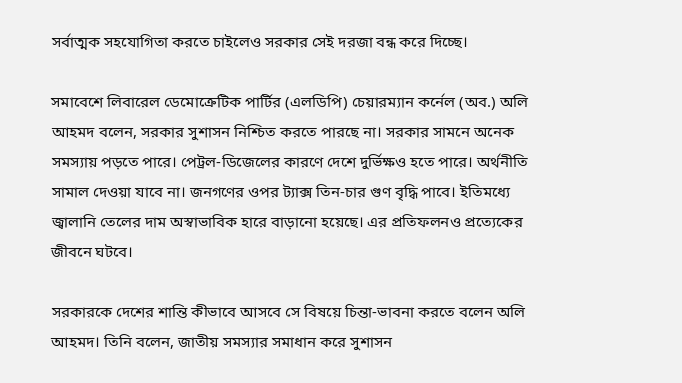সর্বাত্মক সহযোগিতা করতে চাইলেও সরকার সেই দরজা বন্ধ করে দিচ্ছে।

সমাবেশে লিবারেল ডেমোক্রেটিক পার্টির (এলডিপি) চেয়ারম্যান কর্নেল (অব.) অলি আহমদ বলেন, সরকার সুশাসন নিশ্চিত করতে পারছে না। সরকার সামনে অনেক সমস্যায় পড়তে পারে। পেট্রল-ডিজেলের কারণে দেশে দুর্ভিক্ষও হতে পারে। অর্থনীতি সামাল দেওয়া যাবে না। জনগণের ওপর ট্যাক্স তিন-চার গুণ বৃদ্ধি পাবে। ইতিমধ্যে জ্বালানি তেলের দাম অস্বাভাবিক হারে বাড়ানো হয়েছে। এর প্রতিফলনও প্রত্যেকের জীবনে ঘটবে।

সরকারকে দেশের শান্তি কীভাবে আসবে সে বিষয়ে চিন্তা-ভাবনা করতে বলেন অলি আহমদ। তিনি বলেন, জাতীয় সমস্যার সমাধান করে সুশাসন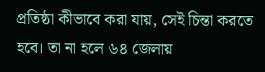প্রতিষ্ঠা কীভাবে করা যায়, সেই চিন্তা করতে হবে। তা না হলে ৬৪ জেলায়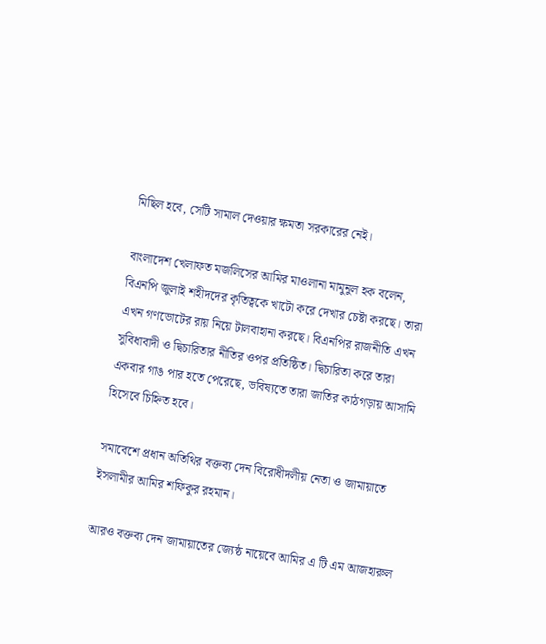মিছিল হবে, সেটি সামাল দেওয়ার ক্ষমতা সরকারের নেই।

বাংলাদেশ খেলাফত মজলিসের আমির মাওলানা মামুনুল হক বলেন, বিএনপি জুলাই শহীদদের কৃতিত্বকে খাটো করে দেখার চেষ্টা করছে। তারা এখন গণভোটের রায় নিয়ে টালবাহানা করছে। বিএনপির রাজনীতি এখন সুবিধাবাদী ও দ্বিচারিতার নীতির ওপর প্রতিষ্ঠিত। দ্বিচারিতা করে তারা একবার গাঙ পার হতে পেরেছে, ভবিষ্যতে তারা জাতির কাঠগড়ায় আসামি হিসেবে চিহ্নিত হবে।

সমাবেশে প্রধান অতিথির বক্তব্য দেন বিরোধীদলীয় নেতা ও জামায়াতে ইসলামীর আমির শফিকুর রহমান।

আরও বক্তব্য দেন জামায়াতের জ্যেষ্ঠ নায়েবে আমির এ টি এম আজহারুল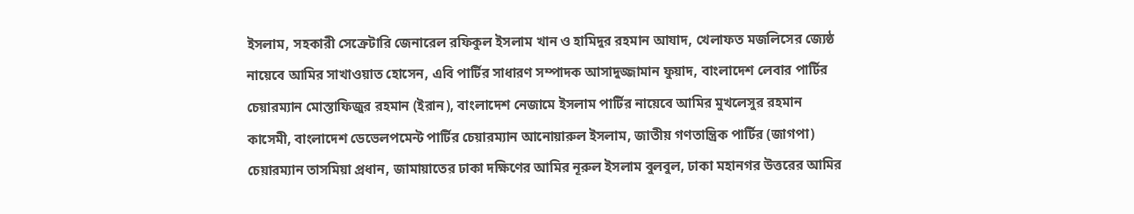ইসলাম, সহকারী সেক্রেটারি জেনারেল রফিকুল ইসলাম খান ও হামিদুর রহমান আযাদ, খেলাফত মজলিসের জ্যেষ্ঠ নায়েবে আমির সাখাওয়াত হোসেন, এবি পার্টির সাধারণ সম্পাদক আসাদুজ্জামান ফুয়াদ, বাংলাদেশ লেবার পার্টির চেয়ারম্যান মোস্তাফিজুর রহমান (ইরান), বাংলাদেশ নেজামে ইসলাম পার্টির নায়েবে আমির মুখলেসুর রহমান কাসেমী, বাংলাদেশ ডেভেলপমেন্ট পার্টির চেয়ারম্যান আনোয়ারুল ইসলাম, জাতীয় গণতান্ত্রিক পার্টির (জাগপা) চেয়ারম্যান তাসমিয়া প্রধান, জামায়াতের ঢাকা দক্ষিণের আমির নূরুল ইসলাম বুলবুল, ঢাকা মহানগর উত্তরের আমির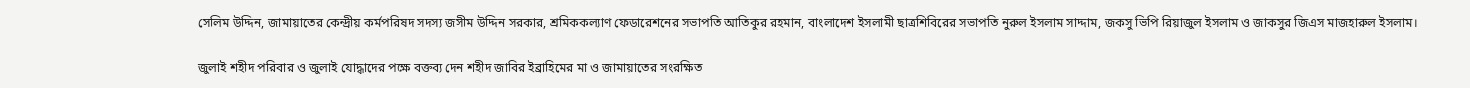সেলিম উদ্দিন, জামায়াতের কেন্দ্রীয় কর্মপরিষদ সদস্য জসীম উদ্দিন সরকার, শ্রমিককল্যাণ ফেডারেশনের সভাপতি আতিকুর রহমান, বাংলাদেশ ইসলামী ছাত্রশিবিরের সভাপতি নুরুল ইসলাম সাদ্দাম, জকসু ভিপি রিয়াজুল ইসলাম ও জাকসুর জিএস মাজহারুল ইসলাম।

জুলাই শহীদ পরিবার ও জুলাই যোদ্ধাদের পক্ষে বক্তব্য দেন শহীদ জাবির ইব্রাহিমের মা ও জামায়াতের সংরক্ষিত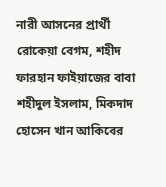নারী আসনের প্রার্থী রোকেয়া বেগম, শহীদ ফারহান ফাইয়াজের বাবা শহীদুল ইসলাম, মিকদাদ হোসেন খান আকিবের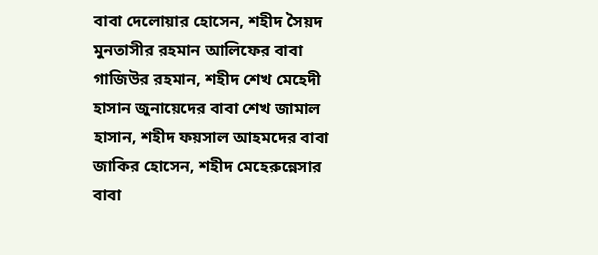বাবা দেলোয়ার হোসেন, শহীদ সৈয়দ মুনতাসীর রহমান আলিফের বাবা গাজিউর রহমান, শহীদ শেখ মেহেদী হাসান জুনায়েদের বাবা শেখ জামাল হাসান, শহীদ ফয়সাল আহমদের বাবা জাকির হোসেন, শহীদ মেহেরুন্নেসার বাবা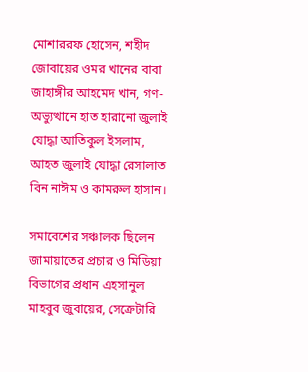মোশাররফ হোসেন, শহীদ জোবায়ের ওমর খানের বাবা জাহাঙ্গীর আহমেদ খান, গণ-অভ্যুত্থানে হাত হারানো জুলাই যোদ্ধা আতিকুল ইসলাম, আহত জুলাই যোদ্ধা রেসালাত বিন নাঈম ও কামরুল হাসান।

সমাবেশের সঞ্চালক ছিলেন জামায়াতের প্রচার ও মিডিয়া বিভাগের প্রধান এহসানুল মাহবুব জুবায়ের, সেক্রেটারি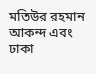মতিউর রহমান আকন্দ এবং ঢাকা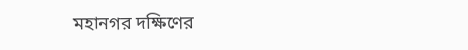মহানগর দক্ষিণের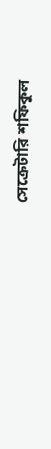সেক্রেটারি শফিকুল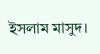ইসলাম মাসুদ।